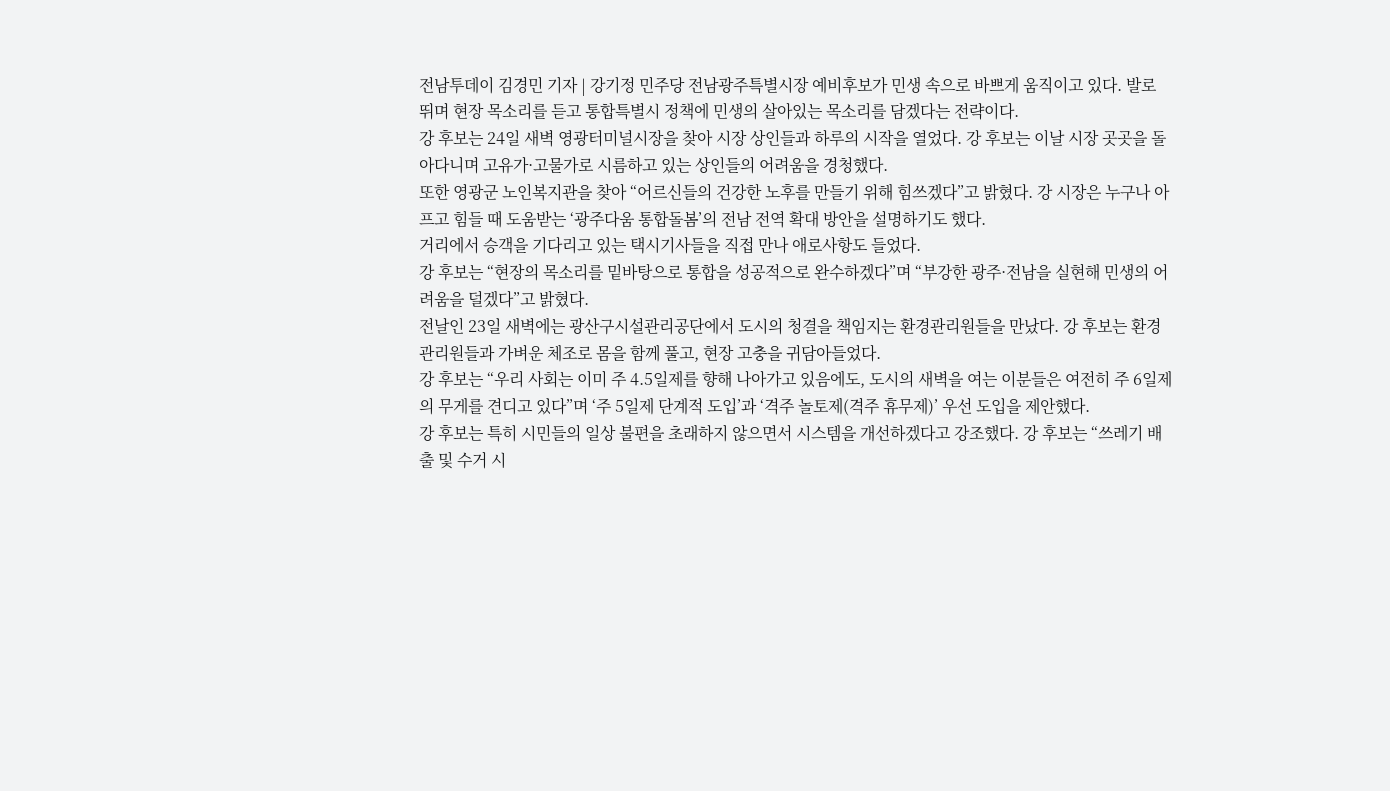전남투데이 김경민 기자 | 강기정 민주당 전남광주특별시장 예비후보가 민생 속으로 바쁘게 움직이고 있다. 발로 뛰며 현장 목소리를 듣고 통합특별시 정책에 민생의 살아있는 목소리를 담겠다는 전략이다.
강 후보는 24일 새벽 영광터미널시장을 찾아 시장 상인들과 하루의 시작을 열었다. 강 후보는 이날 시장 곳곳을 돌아다니며 고유가·고물가로 시름하고 있는 상인들의 어려움을 경청했다.
또한 영광군 노인복지관을 찾아 “어르신들의 건강한 노후를 만들기 위해 힘쓰겠다”고 밝혔다. 강 시장은 누구나 아프고 힘들 때 도움받는 ‘광주다움 통합돌봄’의 전남 전역 확대 방안을 설명하기도 했다.
거리에서 승객을 기다리고 있는 택시기사들을 직접 만나 애로사항도 들었다.
강 후보는 “현장의 목소리를 밑바탕으로 통합을 성공적으로 완수하겠다”며 “부강한 광주·전남을 실현해 민생의 어려움을 덜겠다”고 밝혔다.
전날인 23일 새벽에는 광산구시설관리공단에서 도시의 청결을 책임지는 환경관리원들을 만났다. 강 후보는 환경관리원들과 가벼운 체조로 몸을 함께 풀고, 현장 고충을 귀담아들었다.
강 후보는 “우리 사회는 이미 주 4.5일제를 향해 나아가고 있음에도, 도시의 새벽을 여는 이분들은 여전히 주 6일제의 무게를 견디고 있다”며 ‘주 5일제 단계적 도입’과 ‘격주 놀토제(격주 휴무제)’ 우선 도입을 제안했다.
강 후보는 특히 시민들의 일상 불편을 초래하지 않으면서 시스템을 개선하겠다고 강조했다. 강 후보는 “쓰레기 배출 및 수거 시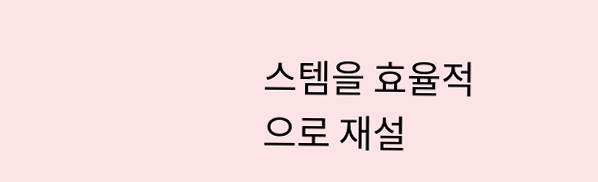스템을 효율적으로 재설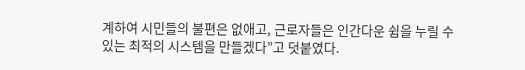계하여 시민들의 불편은 없애고, 근로자들은 인간다운 쉼을 누릴 수 있는 최적의 시스템을 만들겠다”고 덧붙였다.